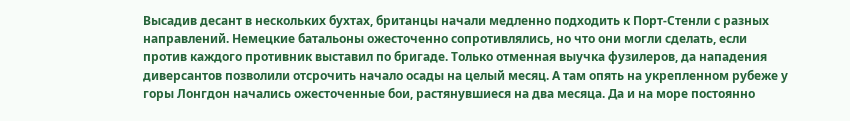Высадив десант в нескольких бухтах, британцы начали медленно подходить к Порт-Стенли с разных направлений. Немецкие батальоны ожесточенно сопротивлялись, но что они могли сделать, если против каждого противник выставил по бригаде. Только отменная выучка фузилеров, да нападения диверсантов позволили отсрочить начало осады на целый месяц. А там опять на укрепленном рубеже у горы Лонгдон начались ожесточенные бои, растянувшиеся на два месяца. Да и на море постоянно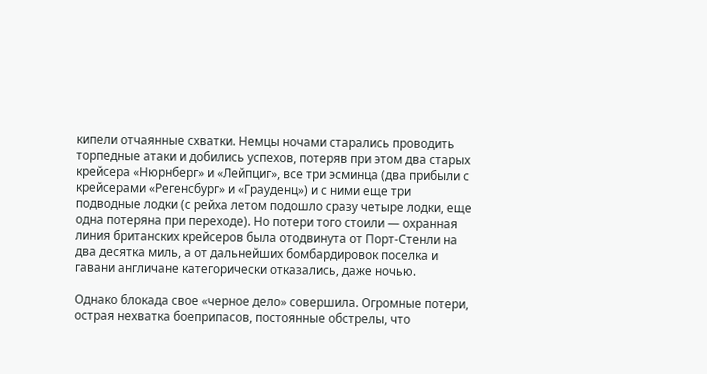кипели отчаянные схватки. Немцы ночами старались проводить торпедные атаки и добились успехов, потеряв при этом два старых крейсера «Нюрнберг» и «Лейпциг», все три эсминца (два прибыли с крейсерами «Регенсбург» и «Грауденц») и с ними еще три подводные лодки (с рейха летом подошло сразу четыре лодки, еще одна потеряна при переходе). Но потери того стоили — охранная линия британских крейсеров была отодвинута от Порт-Стенли на два десятка миль, а от дальнейших бомбардировок поселка и гавани англичане категорически отказались, даже ночью.

Однако блокада свое «черное дело» совершила. Огромные потери, острая нехватка боеприпасов, постоянные обстрелы, что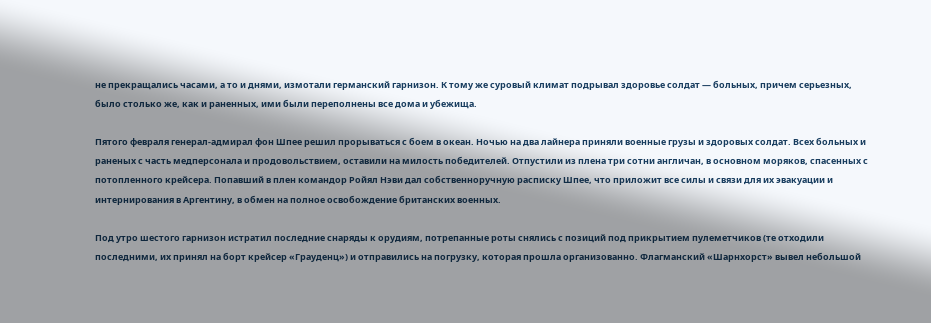не прекращались часами, а то и днями, измотали германский гарнизон. К тому же суровый климат подрывал здоровье солдат — больных, причем серьезных, было столько же, как и раненных, ими были переполнены все дома и убежища.

Пятого февраля генерал-адмирал фон Шпее решил прорываться с боем в океан. Ночью на два лайнера приняли военные грузы и здоровых солдат. Всех больных и раненых с часть медперсонала и продовольствием, оставили на милость победителей. Отпустили из плена три сотни англичан, в основном моряков, спасенных с потопленного крейсера. Попавший в плен командор Ройял Нэви дал собственноручную расписку Шпее, что приложит все силы и связи для их эвакуации и интернирования в Аргентину, в обмен на полное освобождение британских военных.

Под утро шестого гарнизон истратил последние снаряды к орудиям, потрепанные роты снялись с позиций под прикрытием пулеметчиков (те отходили последними, их принял на борт крейсер «Грауденц») и отправились на погрузку, которая прошла организованно. Флагманский «Шарнхорст» вывел небольшой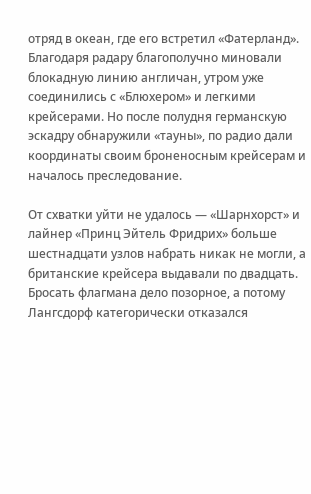отряд в океан, где его встретил «Фатерланд». Благодаря радару благополучно миновали блокадную линию англичан, утром уже соединились с «Блюхером» и легкими крейсерами. Но после полудня германскую эскадру обнаружили «тауны», по радио дали координаты своим броненосным крейсерам и началось преследование.

От схватки уйти не удалось — «Шарнхорст» и лайнер «Принц Эйтель Фридрих» больше шестнадцати узлов набрать никак не могли, а британские крейсера выдавали по двадцать. Бросать флагмана дело позорное, а потому Лангсдорф категорически отказался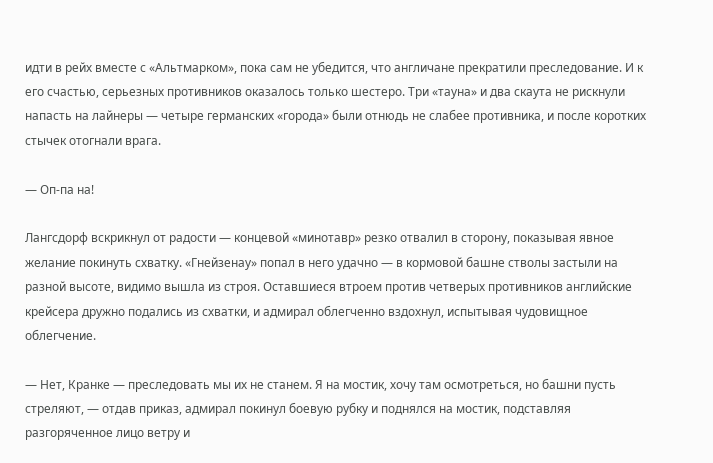идти в рейх вместе с «Альтмарком», пока сам не убедится, что англичане прекратили преследование. И к его счастью, серьезных противников оказалось только шестеро. Три «тауна» и два скаута не рискнули напасть на лайнеры — четыре германских «города» были отнюдь не слабее противника, и после коротких стычек отогнали врага.

— Оп-па на!

Лангсдорф вскрикнул от радости — концевой «минотавр» резко отвалил в сторону, показывая явное желание покинуть схватку. «Гнейзенау» попал в него удачно — в кормовой башне стволы застыли на разной высоте, видимо вышла из строя. Оставшиеся втроем против четверых противников английские крейсера дружно подались из схватки, и адмирал облегченно вздохнул, испытывая чудовищное облегчение.

— Нет, Кранке — преследовать мы их не станем. Я на мостик, хочу там осмотреться, но башни пусть стреляют, — отдав приказ, адмирал покинул боевую рубку и поднялся на мостик, подставляя разгоряченное лицо ветру и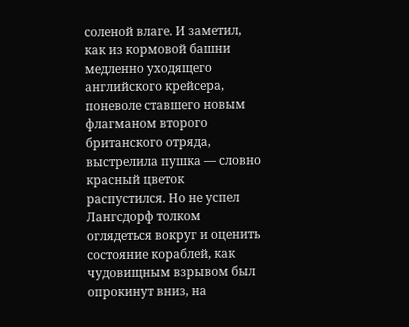соленой влаге. И заметил, как из кормовой башни медленно уходящего английского крейсера, поневоле ставшего новым флагманом второго британского отряда, выстрелила пушка — словно красный цветок распустился. Но не успел Лангсдорф толком оглядеться вокруг и оценить состояние кораблей, как чудовищным взрывом был опрокинут вниз, на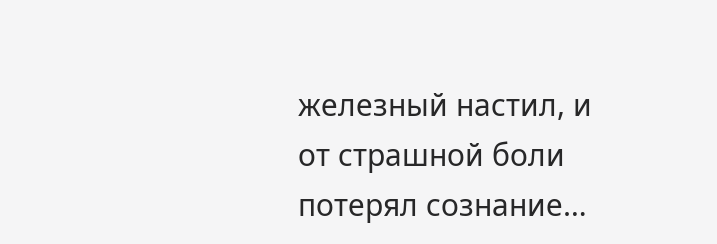железный настил, и от страшной боли потерял сознание…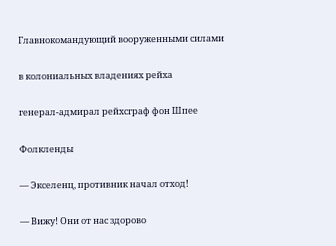Главнокомандующий вооруженными силами

в колониальных владениях рейха

генерал-адмирал рейхсграф фон Шпее

Фолкленды

— Экселенц, противник начал отход!

— Вижу! Они от нас здорово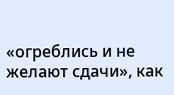«огреблись и не желают сдачи», как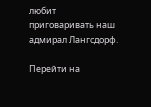любит приговаривать наш адмирал Лангсдорф.

Перейти на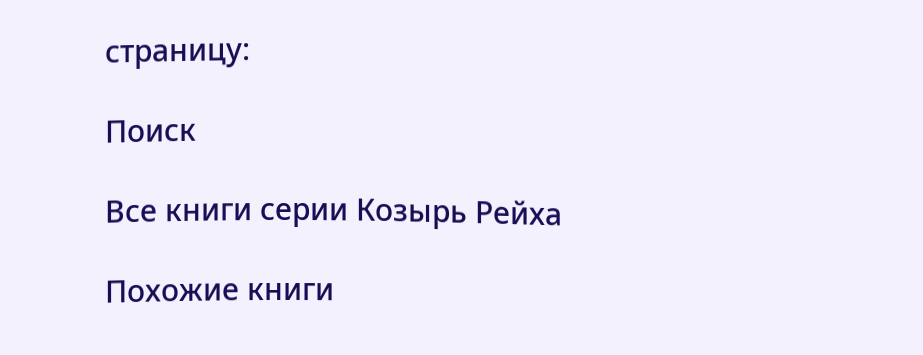страницу:

Поиск

Все книги серии Козырь Рейха

Похожие книги